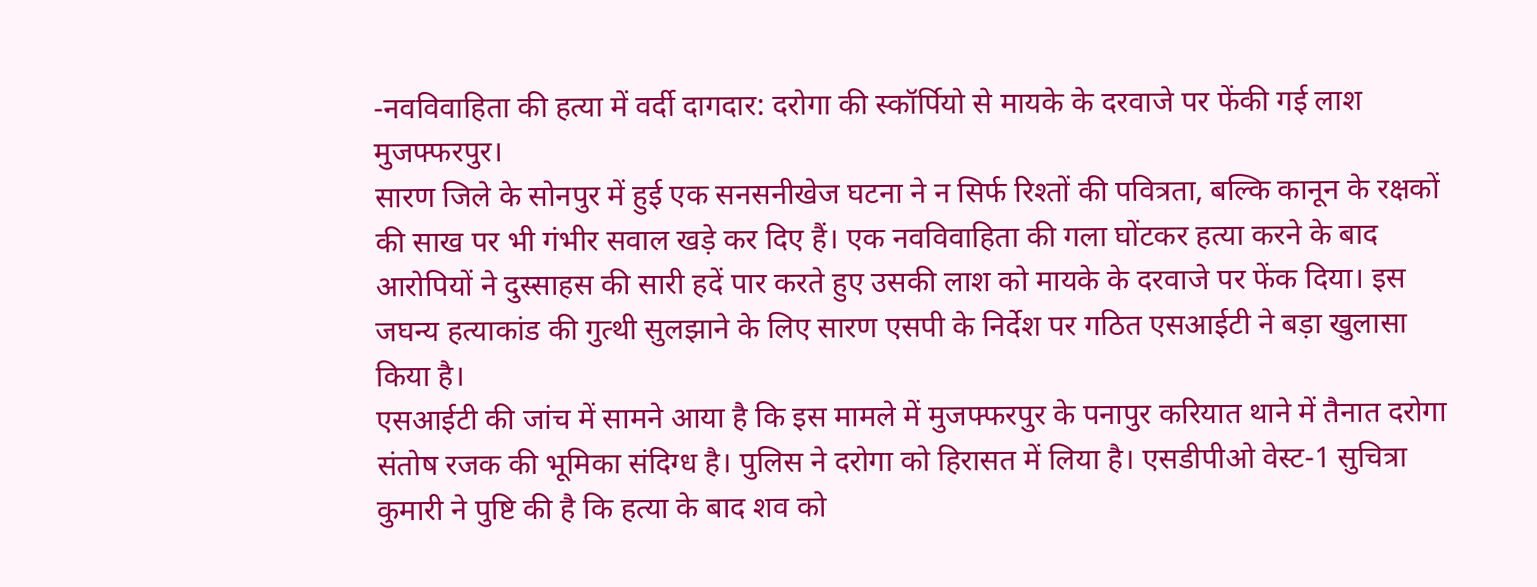-नवविवाहिता की हत्या में वर्दी दागदार: दरोगा की स्कॉर्पियो से मायके के दरवाजे पर फेंकी गई लाश
मुजफ्फरपुर।
सारण जिले के सोनपुर में हुई एक सनसनीखेज घटना ने न सिर्फ रिश्तों की पवित्रता, बल्कि कानून के रक्षकों की साख पर भी गंभीर सवाल खड़े कर दिए हैं। एक नवविवाहिता की गला घोंटकर हत्या करने के बाद आरोपियों ने दुस्साहस की सारी हदें पार करते हुए उसकी लाश को मायके के दरवाजे पर फेंक दिया। इस जघन्य हत्याकांड की गुत्थी सुलझाने के लिए सारण एसपी के निर्देश पर गठित एसआईटी ने बड़ा खुलासा किया है।
एसआईटी की जांच में सामने आया है कि इस मामले में मुजफ्फरपुर के पनापुर करियात थाने में तैनात दरोगा संतोष रजक की भूमिका संदिग्ध है। पुलिस ने दरोगा को हिरासत में लिया है। एसडीपीओ वेस्ट-1 सुचित्रा कुमारी ने पुष्टि की है कि हत्या के बाद शव को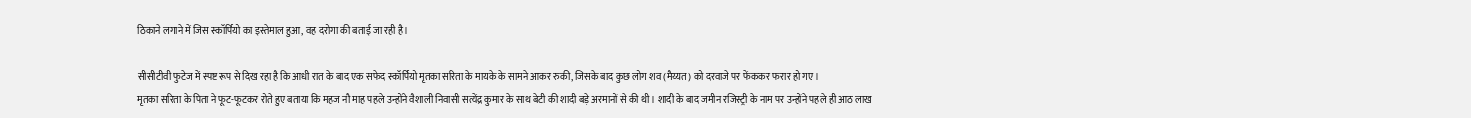ठिकाने लगाने में जिस स्कॉर्पियो का इस्तेमाल हुआ, वह दरोगा की बताई जा रही है।

सीसीटीवी फुटेज में स्पष्ट रूप से दिख रहा है कि आधी रात के बाद एक सफेद स्कॉर्पियो मृतका सरिता के मायके के सामने आकर रुकी, जिसके बाद कुछ लोग शव (मैय्यत) को दरवाजे पर फेंककर फरार हो गए।
मृतका सरिता के पिता ने फूट-फूटकर रोते हुए बताया कि महज नौ माह पहले उन्होंने वैशाली निवासी सत्येंद्र कुमार के साथ बेटी की शादी बड़े अरमानों से की थी। शादी के बाद जमीन रजिस्ट्री के नाम पर उन्होंने पहले ही आठ लाख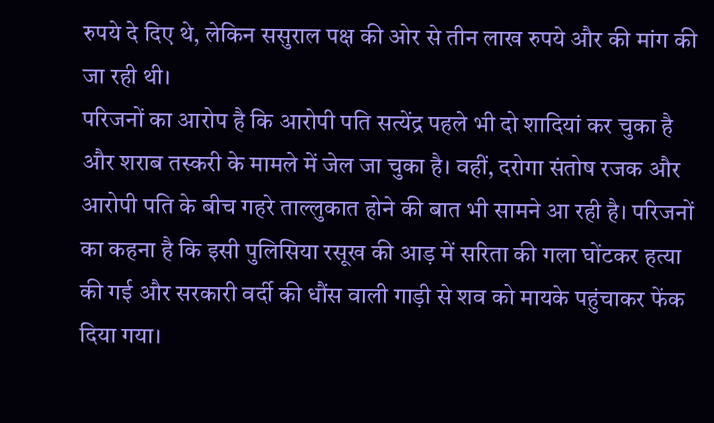रुपये दे दिए थे, लेकिन ससुराल पक्ष की ओर से तीन लाख रुपये और की मांग की जा रही थी।
परिजनों का आरोप है कि आरोपी पति सत्येंद्र पहले भी दो शादियां कर चुका है और शराब तस्करी के मामले में जेल जा चुका है। वहीं, दरोगा संतोष रजक और आरोपी पति के बीच गहरे ताल्लुकात होने की बात भी सामने आ रही है। परिजनों का कहना है कि इसी पुलिसिया रसूख की आड़ में सरिता की गला घोंटकर हत्या की गई और सरकारी वर्दी की धौंस वाली गाड़ी से शव को मायके पहुंचाकर फेंक दिया गया।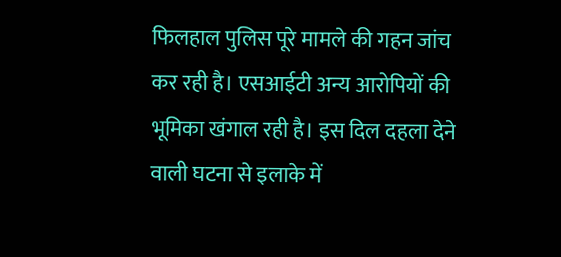फिलहाल पुलिस पूरे मामले की गहन जांच कर रही है। एसआईटी अन्य आरोपियों की भूमिका खंगाल रही है। इस दिल दहला देने वाली घटना से इलाके में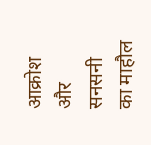आक्रोश और सनसनी का माहौल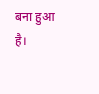बना हुआ है।